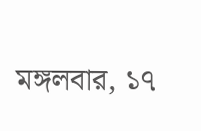মঙ্গলবার, ১৭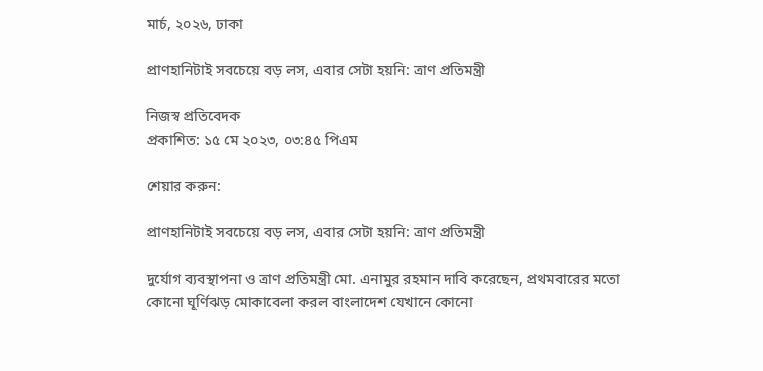মার্চ, ২০২৬, ঢাকা

প্রাণহানিটাই সবচেয়ে বড় লস, এবার সেটা হয়নি: ত্রাণ প্রতিমন্ত্রী

নিজস্ব প্রতিবেদক
প্রকাশিত: ১৫ মে ২০২৩, ০৩:৪৫ পিএম

শেয়ার করুন:

প্রাণহানিটাই সবচেয়ে বড় লস, এবার সেটা হয়নি: ত্রাণ প্রতিমন্ত্রী

দুর্যোগ ব্যবস্থাপনা ও ত্রাণ প্রতিমন্ত্রী মো. এনামুর রহমান দাবি করেছেন, প্রথমবারের মতো কোনো ঘূর্ণিঝড় মোকাবেলা করল বাংলাদেশ যেখানে কোনো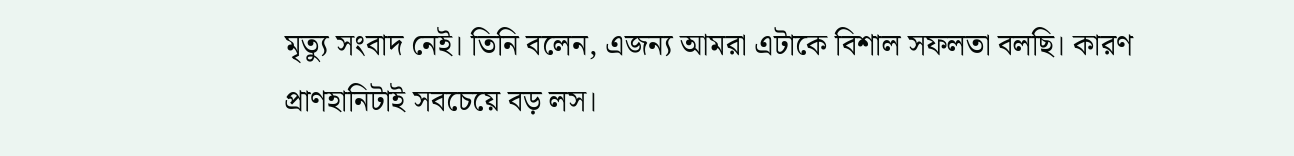মৃত্যু সংবাদ নেই। তিনি বলেন, এজন্য আমরা এটাকে বিশাল সফলতা বলছি। কারণ প্রাণহানিটাই সবচেয়ে বড় লস।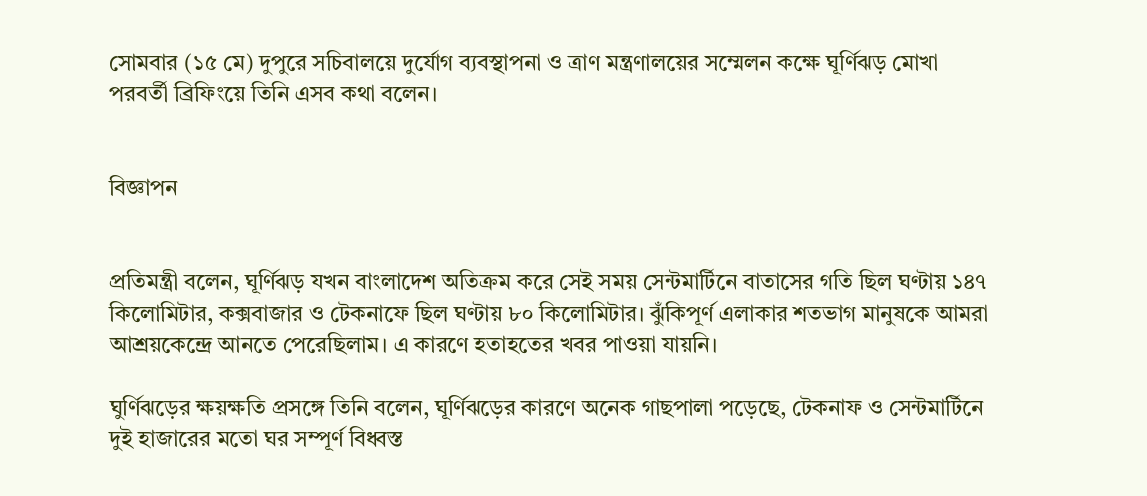সোমবার (১৫ মে) দুপুরে সচিবালয়ে দুর্যোগ ব্যবস্থাপনা ও ত্রাণ মন্ত্রণালয়ের সম্মেলন কক্ষে ঘূর্ণিঝড় মোখা পরবর্তী ব্রিফিংয়ে তিনি এসব কথা বলেন।


বিজ্ঞাপন


প্রতিমন্ত্রী বলেন, ঘূর্ণিঝড় যখন বাংলাদেশ অতিক্রম করে সেই সময় সেন্টমার্টিনে বাতাসের গতি ছিল ঘণ্টায় ১৪৭ কিলোমিটার, কক্সবাজার ও টেকনাফে ছিল ঘণ্টায় ৮০ কিলোমিটার। ঝুঁকিপূর্ণ এলাকার শতভাগ মানুষকে আমরা আশ্রয়কেন্দ্রে আনতে পেরেছিলাম। এ কারণে হতাহতের খবর পাওয়া যায়নি।

ঘুর্ণিঝড়ের ক্ষয়ক্ষতি প্রসঙ্গে তিনি বলেন, ঘূর্ণিঝড়ের কারণে অনেক গাছপালা পড়েছে, টেকনাফ ও সেন্টমার্টিনে দুই হাজারের মতো ঘর সম্পূর্ণ বিধ্বস্ত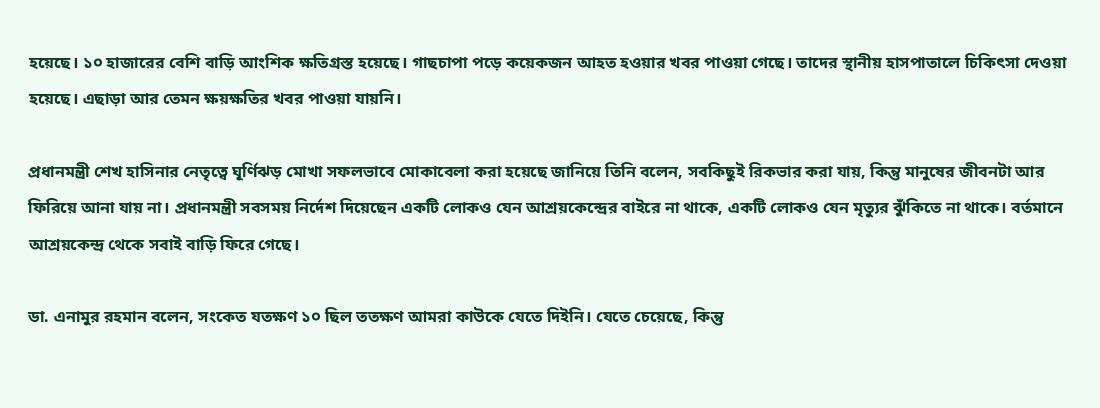হয়েছে। ১০ হাজারের বেশি বাড়ি আংশিক ক্ষতিগ্রস্ত হয়েছে। গাছচাপা পড়ে কয়েকজন আহত হওয়ার খবর পাওয়া গেছে। তাদের স্থানীয় হাসপাতালে চিকিৎসা দেওয়া হয়েছে। এছাড়া আর তেমন ক্ষয়ক্ষতির খবর পাওয়া যায়নি।

প্রধানমন্ত্রী শেখ হাসিনার নেতৃত্বে ঘূর্ণিঝড় মোখা সফলভাবে মোকাবেলা করা হয়েছে জানিয়ে তিনি বলেন, সবকিছুই রিকভার করা যায়, কিন্তু মানুষের জীবনটা আর ফিরিয়ে আনা যায় না। প্রধানমন্ত্রী সবসময় নির্দেশ দিয়েছেন একটি লোকও যেন আশ্রয়কেন্দ্রের বাইরে না থাকে, একটি লোকও যেন মৃত্যুর ঝুঁকিতে না থাকে। বর্তমানে আশ্রয়কেন্দ্র থেকে সবাই বাড়ি ফিরে গেছে।

ডা. এনামুর রহমান বলেন, সংকেত যতক্ষণ ১০ ছিল ততক্ষণ আমরা কাউকে যেতে দিইনি। যেতে চেয়েছে, কিন্তু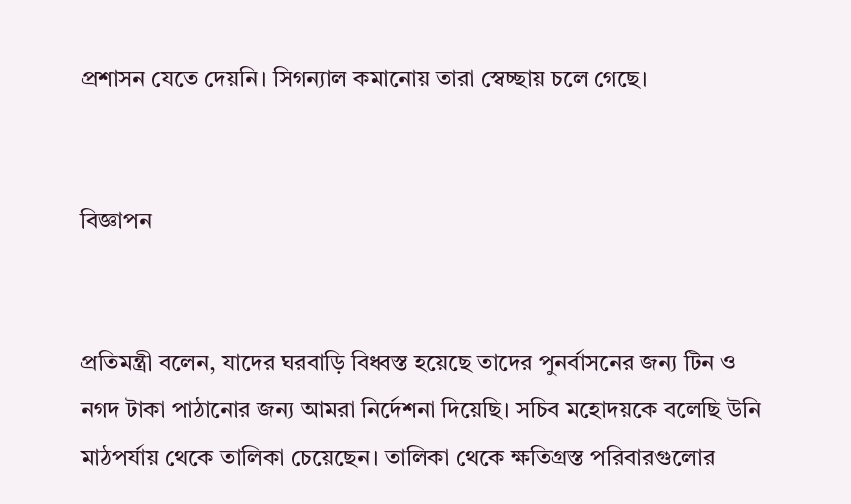প্রশাসন যেতে দেয়নি। সিগন্যাল কমানোয় তারা স্বেচ্ছায় চলে গেছে।


বিজ্ঞাপন


প্রতিমন্ত্রী বলেন, যাদের ঘরবাড়ি বিধ্বস্ত হয়েছে তাদের পুনর্বাসনের জন্য টিন ও নগদ টাকা পাঠানোর জন্য আমরা নির্দেশনা দিয়েছি। সচিব মহোদয়কে বলেছি উনি মাঠপর্যায় থেকে তালিকা চেয়েছেন। তালিকা থেকে ক্ষতিগ্রস্ত পরিবারগুলোর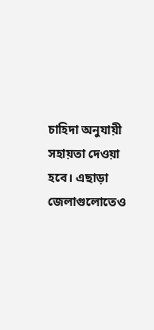চাহিদা অনুযায়ী সহায়তা দেওয়া হবে। এছাড়া জেলাগুলোতেও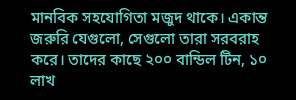মানবিক সহযোগিতা মজুদ থাকে। একান্ত জরুরি যেগুলো, সেগুলো তারা সরবরাহ করে। তাদের কাছে ২০০ বান্ডিল টিন, ১০ লাখ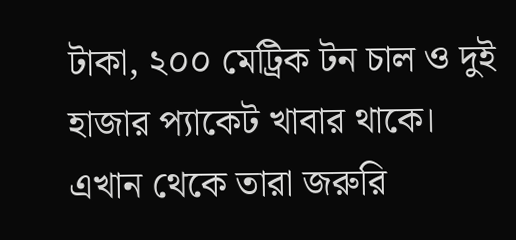টাকা, ২০০ মেট্রিক টন চাল ও দুই হাজার প্যাকেট খাবার থাকে। এখান থেকে তারা জরুরি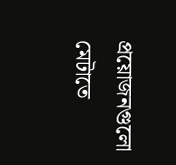প্রয়োজনগুলো মেটাতে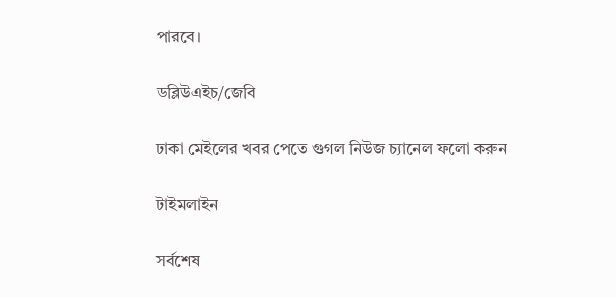পারবে।

ডব্লিউএইচ/জেবি

ঢাকা মেইলের খবর পেতে গুগল নিউজ চ্যানেল ফলো করুন

টাইমলাইন

সর্বশেষ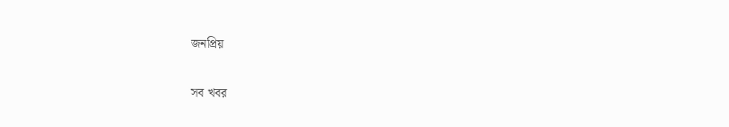জনপ্রিয়

সব খবর